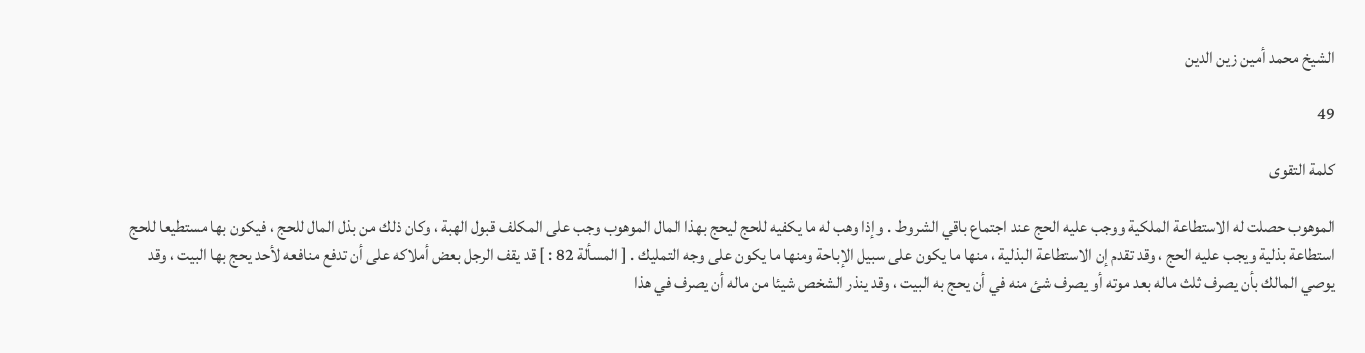الشيخ محمد أمين زين الدين

49

كلمة التقوى

الموهوب حصلت له الاستطاعة الملكية ووجب عليه الحج عند اجتماع باقي الشروط . وإذا وهب له ما يكفيه للحج ليحج بهذا المال الموهوب وجب على المكلف قبول الهبة ، وكان ذلك من بذل المال للحج ، فيكون بها مستطيعا للحج استطاعة بذلية ويجب عليه الحج ، وقد تقدم إن الاستطاعة البذلية ، منها ما يكون على سبيل الإباحة ومنها ما يكون على وجه التمليك . [ المسألة 82 : ] قد يقف الرجل بعض أملاكه على أن تدفع منافعه لأحد يحج بها البيت ، وقد يوصي المالك بأن يصرف ثلث ماله بعد موته أو يصرف شئ منه في أن يحج به البيت ، وقد ينذر الشخص شيئا من ماله أن يصرف في هذا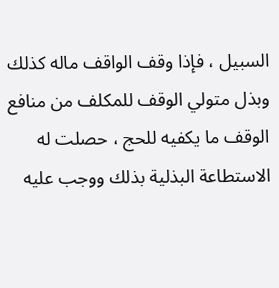السبيل ، فإذا وقف الواقف ماله كذلك وبذل متولي الوقف للمكلف من منافع الوقف ما يكفيه للحج ، حصلت له الاستطاعة البذلية بذلك ووجب عليه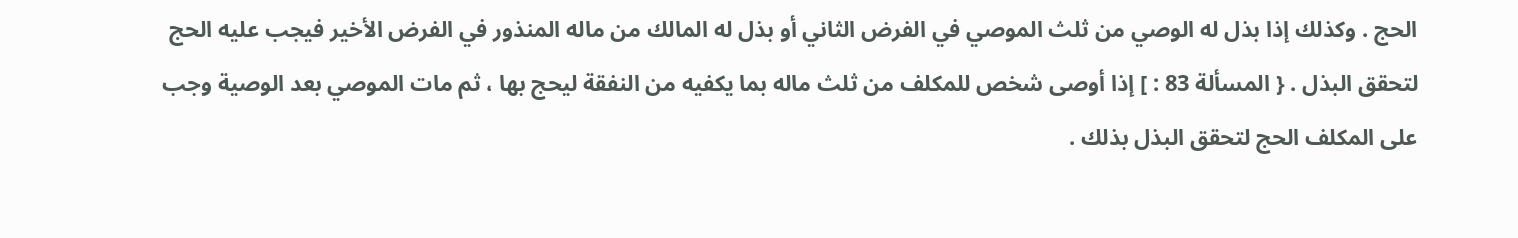الحج . وكذلك إذا بذل له الوصي من ثلث الموصي في الفرض الثاني أو بذل له المالك من ماله المنذور في الفرض الأخير فيجب عليه الحج لتحقق البذل . { المسألة 83 : ] إذا أوصى شخص للمكلف من ثلث ماله بما يكفيه من النفقة ليحج بها ، ثم مات الموصي بعد الوصية وجب على المكلف الحج لتحقق البذل بذلك .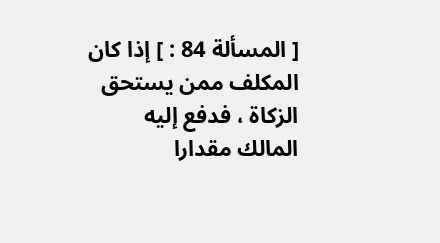[ المسألة 84 : ] إذا كان المكلف ممن يستحق الزكاة ، فدفع إليه المالك مقدارا